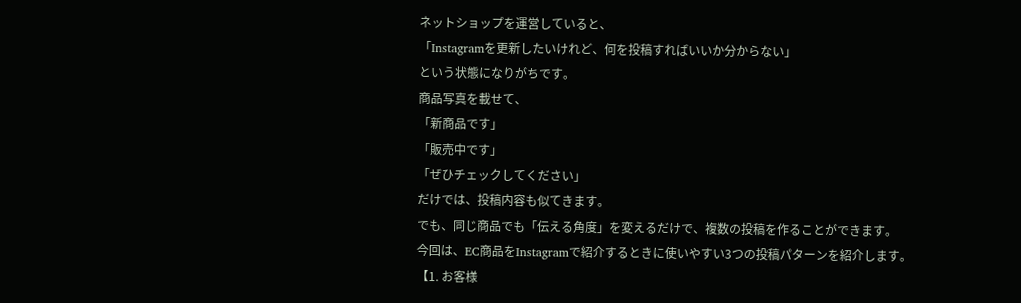ネットショップを運営していると、
「Instagramを更新したいけれど、何を投稿すればいいか分からない」
という状態になりがちです。
商品写真を載せて、
「新商品です」
「販売中です」
「ぜひチェックしてください」
だけでは、投稿内容も似てきます。
でも、同じ商品でも「伝える角度」を変えるだけで、複数の投稿を作ることができます。
今回は、EC商品をInstagramで紹介するときに使いやすい3つの投稿パターンを紹介します。
【1. お客様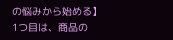の悩みから始める】
1つ目は、商品の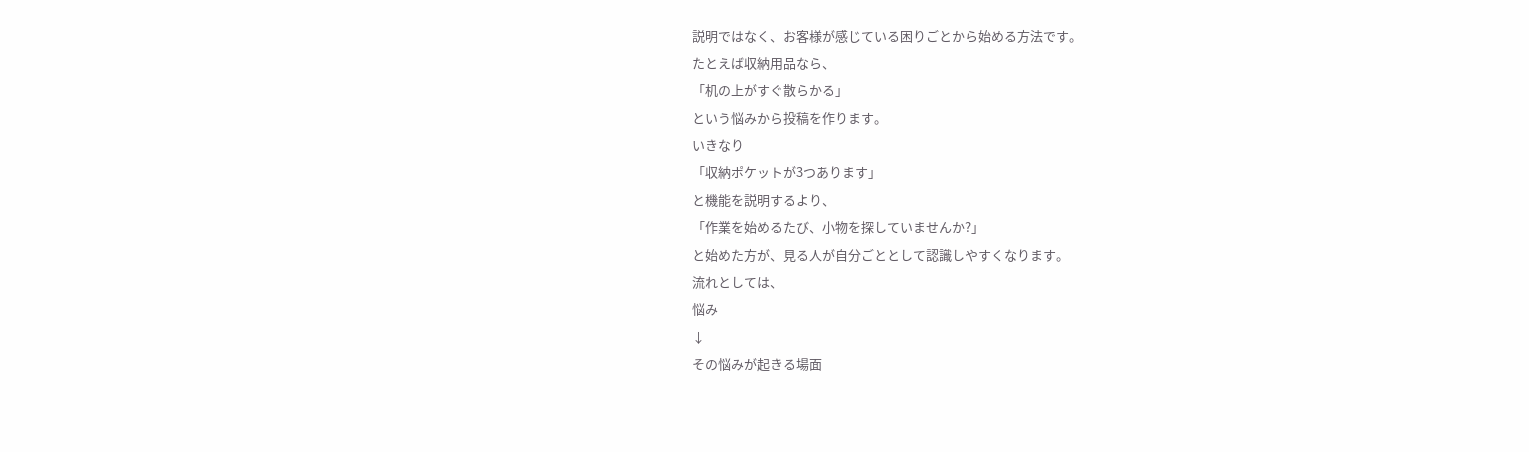説明ではなく、お客様が感じている困りごとから始める方法です。
たとえば収納用品なら、
「机の上がすぐ散らかる」
という悩みから投稿を作ります。
いきなり
「収納ポケットが3つあります」
と機能を説明するより、
「作業を始めるたび、小物を探していませんか?」
と始めた方が、見る人が自分ごととして認識しやすくなります。
流れとしては、
悩み
↓
その悩みが起きる場面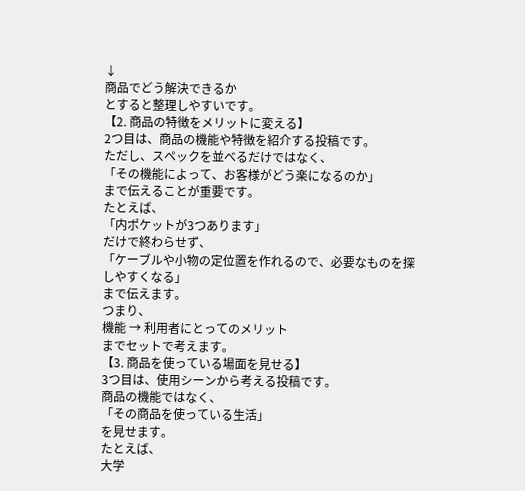↓
商品でどう解決できるか
とすると整理しやすいです。
【2. 商品の特徴をメリットに変える】
2つ目は、商品の機能や特徴を紹介する投稿です。
ただし、スペックを並べるだけではなく、
「その機能によって、お客様がどう楽になるのか」
まで伝えることが重要です。
たとえば、
「内ポケットが3つあります」
だけで終わらせず、
「ケーブルや小物の定位置を作れるので、必要なものを探しやすくなる」
まで伝えます。
つまり、
機能 → 利用者にとってのメリット
までセットで考えます。
【3. 商品を使っている場面を見せる】
3つ目は、使用シーンから考える投稿です。
商品の機能ではなく、
「その商品を使っている生活」
を見せます。
たとえば、
大学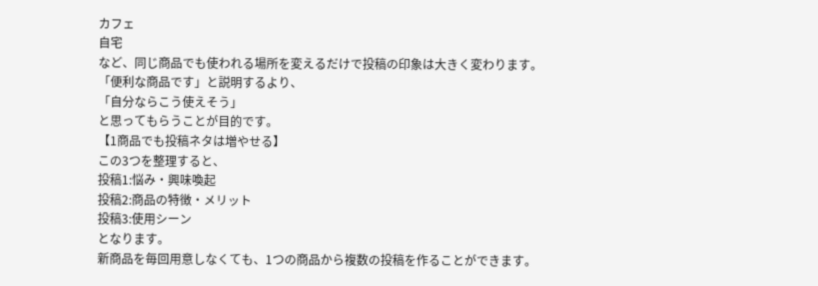カフェ
自宅
など、同じ商品でも使われる場所を変えるだけで投稿の印象は大きく変わります。
「便利な商品です」と説明するより、
「自分ならこう使えそう」
と思ってもらうことが目的です。
【1商品でも投稿ネタは増やせる】
この3つを整理すると、
投稿1:悩み・興味喚起
投稿2:商品の特徴・メリット
投稿3:使用シーン
となります。
新商品を毎回用意しなくても、1つの商品から複数の投稿を作ることができます。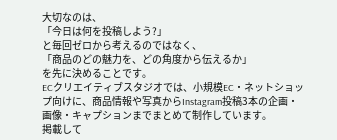大切なのは、
「今日は何を投稿しよう?」
と毎回ゼロから考えるのではなく、
「商品のどの魅力を、どの角度から伝えるか」
を先に決めることです。
ECクリエイティブスタジオでは、小規模EC・ネットショップ向けに、商品情報や写真からInstagram投稿3本の企画・画像・キャプションまでまとめて制作しています。
掲載して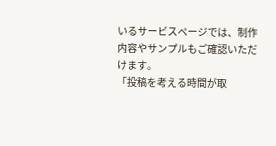いるサービスページでは、制作内容やサンプルもご確認いただけます。
「投稿を考える時間が取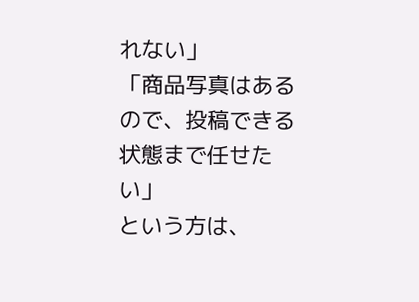れない」
「商品写真はあるので、投稿できる状態まで任せたい」
という方は、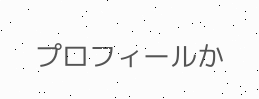プロフィールか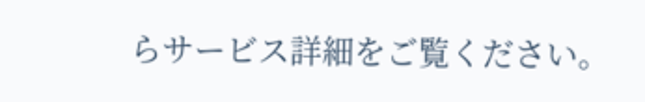らサービス詳細をご覧ください。